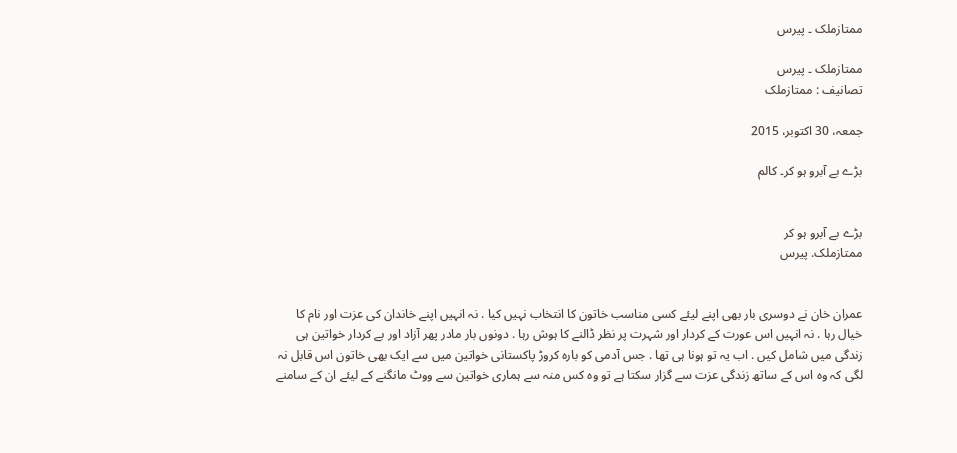ممتازملک ۔ پیرس

ممتازملک ۔ پیرس
تصانیف : ممتازملک

جمعہ، 30 اکتوبر، 2015

بڑے بے آبرو ہو کر۔ کالم


بڑے بے آبرو ہو کر
ممتازملک. پیرس


عمران خان نے دوسری بار بھی اپنے لیئے کسی مناسب خاتون کا انتخاب نہیں کیا . نہ انہیں اپنے خاندان کی عزت اور نام کا خیال رہا . نہ انہیں اس عورت کے کردار اور شہرت پر نظر ڈالنے کا ہوش رہا . دونوں بار مادر پھر آزاد اور بے کردار خواتین ہی زندگی میں شامل کیں . اب یہ تو ہونا ہی تھا . جس آدمی کو بارہ کروڑ پاکستانی خواتین میں سے ایک بھی خاتون اس قابل نہ لگی کہ وہ اس کے ساتھ زندگی عزت سے گزار سکتا ہے تو وہ کس منہ سے ہماری خواتین سے ووٹ مانگنے کے لیئے ان کے سامنے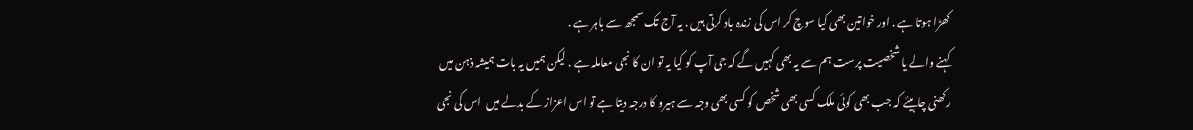کھڑا ہوتا ہے . اور خواتین بھی کیا سوچ کر اس کی زندہ باد کرتی ہیں . یہ آج تک سمجھ سے باہر ہے .
کہنے والے یا شخصیت پرست ہم سے یہ بھی کہیں گے کہ جی آپ کو کیا یہ تو ان کا نجی معاملہ ہے . لیکن ہمیں یہ بات ہمیشہ ذہن میں رکھنی چاہیئے کہ جب بھی کوئی ملک کسی بھی شخص کو کسی بھی وجہ سے ہیرو کا درجہ دیتا ہے تو اس اعزاز کے بدلے میں  اس کی نجی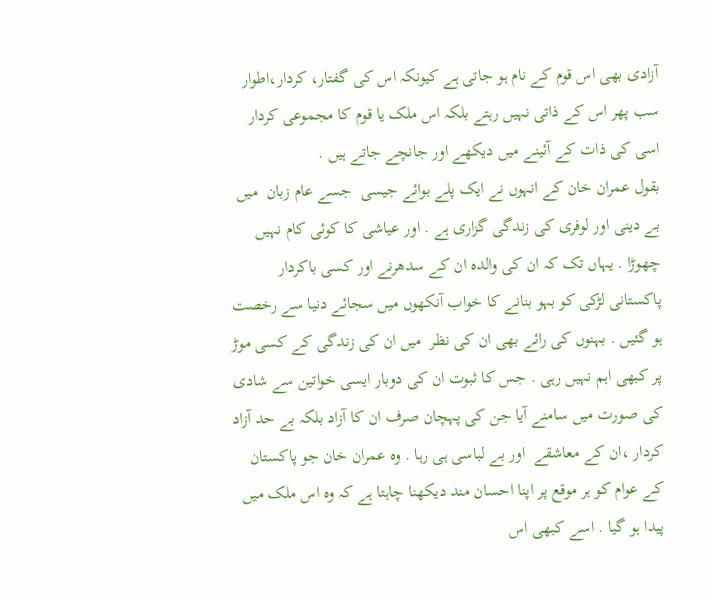آزادی بھی اس قوم کے نام ہو جاتی ہے کیونکہ اس کی گفتار، کردار،اطوار  سب پھر اس کے ذاتی نہیں رہتے بلکہ اس ملک یا قوم کا مجموعی کردار  اسی کی ذات کے آئینے میں دیکھے اور جانچے جاتے ہیں .
بقول عمران خان کے انہوں نے ایک پلے بوائے جیسی  جسے عام زبان  میں  بے دینی اور لوفری کی زندگی گزاری ہے . اور عیاشی کا کوئی کام نہیں چھوڑا . یہاں تک کہ ان کی والدہ ان کے سدھرنے اور کسی باکردار  پاکستانی لڑکی کو بہو بنانے کا خواب آنکھوں میں سجائے دنیا سے رخصت ہو گئیں . بہنوں کی رائے بھی ان کی نظر  میں ان کی زندگی کے کسی موڑ پر کبھی اہم نہیں رہی . جس کا ثبوت ان کی دوبار ایسی خواتین سے شادی کی صورت میں سامنے آیا جن کی پہچان صرف ان کا آزاد بلکہ بے حد آزاد کردار ،ان کے معاشقے  اور بے لباسی ہی رہا . وہ عمران خان جو پاکستان کے عوام کو ہر موقع پر اپنا احسان مند دیکھنا چاہتا ہے کہ وہ اس ملک میں پیدا ہو گیا . اسے کبھی اس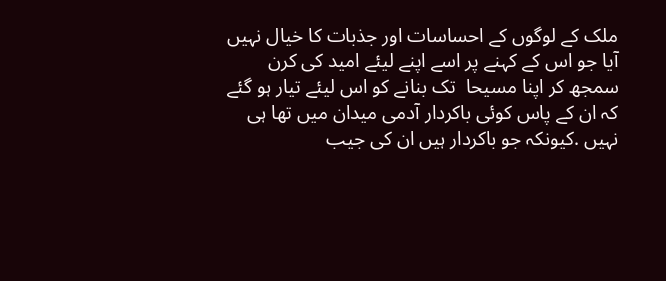ملک کے لوگوں کے احساسات اور جذبات کا خیال نہیں آیا جو اس کے کہنے پر اسے اپنے لیئے امید کی کرن سمجھ کر اپنا مسیحا  تک بنانے کو اس لیئے تیار ہو گئے کہ ان کے پاس کوئی باکردار آدمی میدان میں تھا ہی نہیں .کیونکہ جو باکردار ہیں ان کی جیب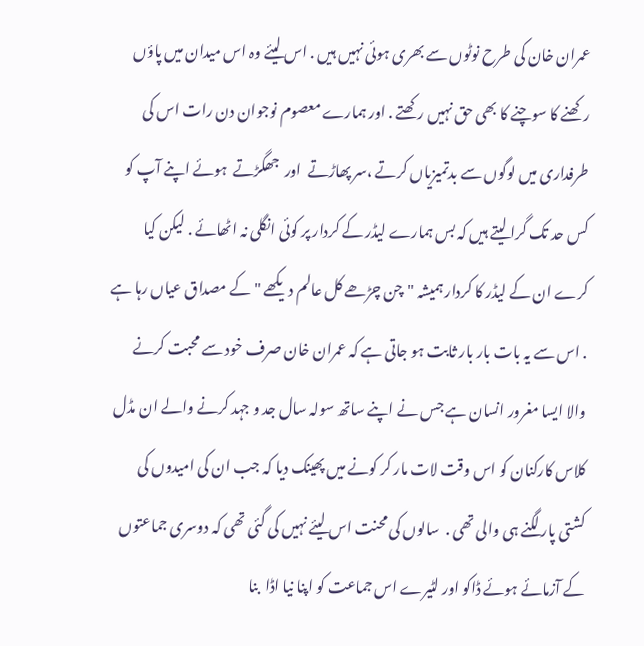عمران خان کی طرح نوٹوں سے بھری ہوئی نہیں ہیں . اس لیئے وہ اس میدان میں پاؤں رکھنے کا سوچنے کا بھی حق نہیں رکھتے . اور ہمارے معصوم نوجوان دن رات اس کی طرفداری میں لوگوں سے بدتمیزیاں کرتے ،سر پھاڑتے  اور  جھگڑتے  ہوئے اپنے آپ کو کس حد تک گرا لیتے ہیں کہ بس ہمارے لیڈر کے کردار پر کوئی انگلی نہ اٹھائے . لیکن کیا کرے ان کے لیڈر کا کردار ہمیشہ "چن چڑھے کل عالم دیکھے " کے مصداق عیاں رہا ہے . اس سے یہ بات بار بار ثابت ہو جاتی ہے کہ عمران خان صرف خود سے محبت کرنے والا ایسا مغرور انسان ہے جس نے اپنے ساتھ سولہ سال جد و جہد کرنے والے ان مڈل کلاس کارکنان کو اس وقت لات مار کر کونے میں پھینک دیا کہ جب ان کی امیدوں کی کشتی پار لگنے ہی والی تھی .  سالوں کی محنت اس لیئے نہیں کی گئی تھی کہ دوسری جماعتوں کے آزمائے ہوئے ڈاکو اور لٹیرے اس جماعت کو اپنا نیا اڈا  بنا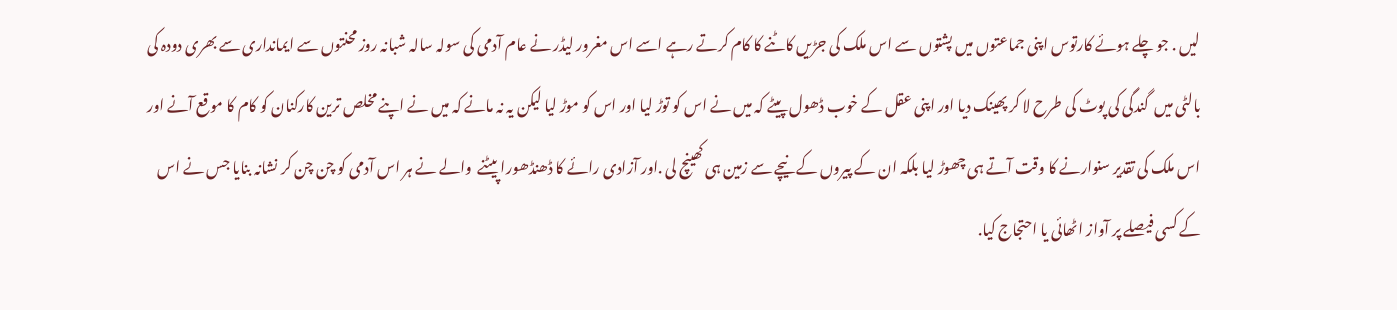لیں . جو چلے ہوئے کارتوس اپنی جماعتوں میں پشتوں سے اس ملک کی جڑیں کاٹنے کا کام کرتے رہے اسے اس مغرور لیڈر نے عام آدمی کی سولہ سالہ شبانہ روز محنتوں سے ایمانداری سے بھری دودہ کی بالٹی میں  گندگی کی پوٹ کی طرح لا کر پھینک دیا اور اپنی عقل کے خوب ڈھول پیٹے کہ میں نے اس کو توڑ لیا اور اس کو موڑ لیا لیکن یہ نہ مانے کہ میں نے اپنے مخلص ترین کارکنان کو کام کا موقع آنے اور اس ملک کی تقدیر سنوارنے کا وقت آتے ہی چھوڑ لیا بلکہ ان کے پیروں کے نیچے سے زمین ہی کھینچ لی .اور آزادی رائے کا ڈھنڈھورا پیٹنے  والے نے ہر اس آدمی کو چن چن کر نشانہ بنایا جس نے اس کے کسی فیصلے پر آواز اٹھائی یا احتجاج کیا.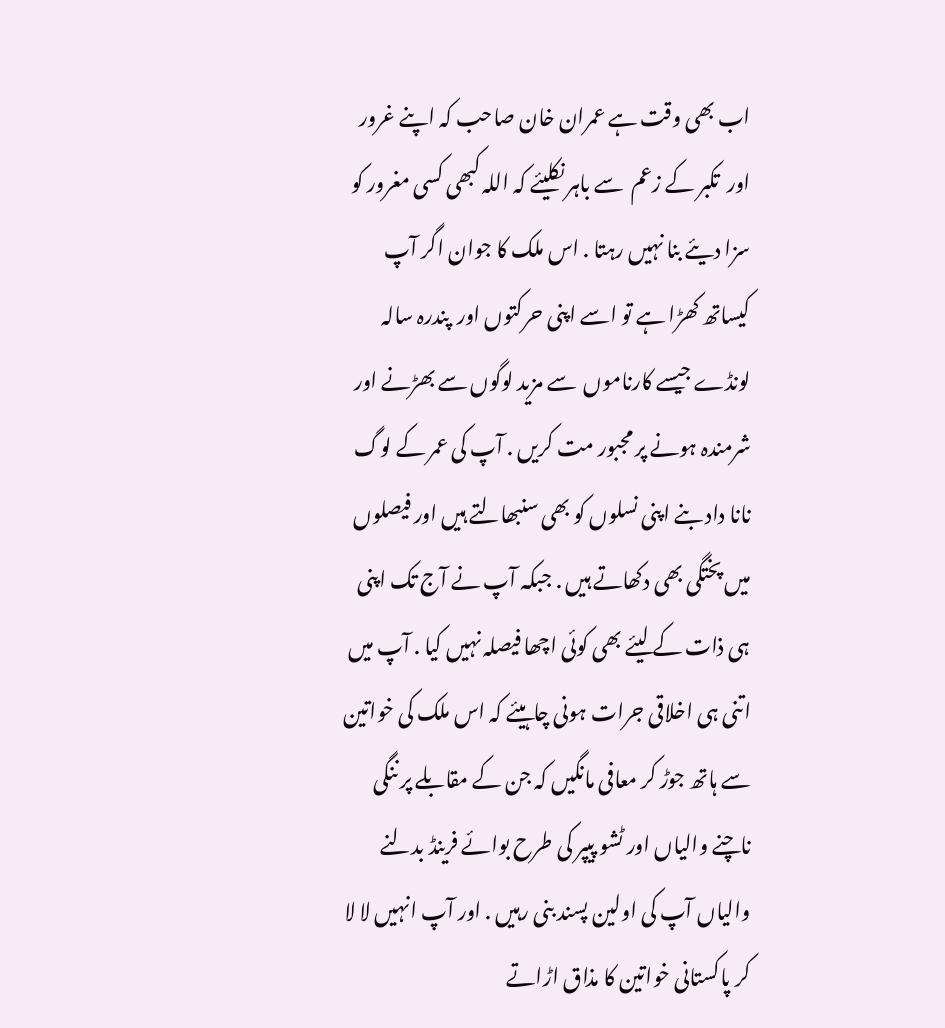اب بھی وقت ہے عمران خان صاحب کہ اپنے غرور اور  تکبر کے زعم  سے باہر نکلیئے کہ اللہ کبھی کسی مغرور کو سزا دیئے بنا نہیں رہتا . اس ملک کا جوان اگر آپ کیساتھ کھڑا ہے تو اسے اپنی حرکتوں اور  پندرہ سالہ لونڈے جیسے کارناموں  سے مزید لوگوں سے بھڑنے اور شرمندہ ہونے پر مجبور مت کریں . آپ کی عمر کے لوگ نانا داد بنے اپنی نسلوں کو بھی سنبھالتے ہیں اور فیصلوں میں پختگی بھی دکھاتے ہیں . جبکہ آپ نے آج تک اپنی ہی ذات کے لیئے بھی کوئی اچھا فیصلہ نہیں کیا . آپ میں اتنی ہی اخلاقی جرات ہونی چاہیئے کہ اس ملک کی خواتین سے ہاتھ جوڑ کر معافی مانگیں کہ جن کے مقابلے پر ننگی ناچنے والیاں اور ٹشو پیپر کی طرح بوائے فرینڈ بدلنے والیاں آپ کی اولین پسند بنی رہیں . اور آپ انہیں لا لا کر پاکستانی خواتین کا مذاق اڑاتے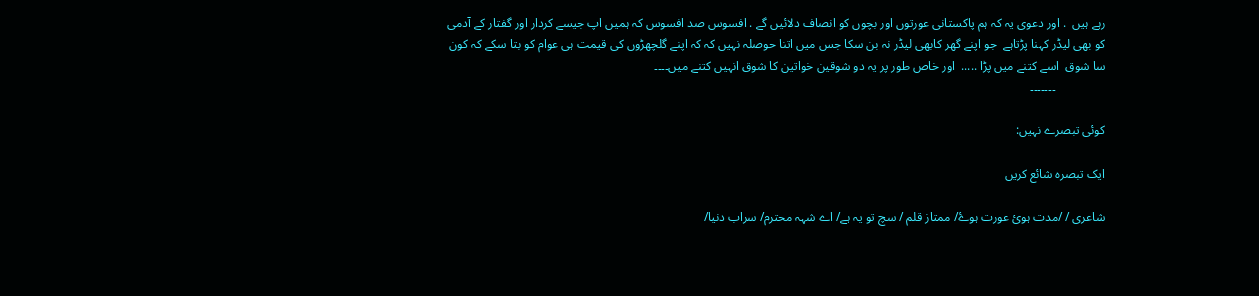رہے ہیں  . اور دعوی یہ کہ ہم پاکستانی عورتوں اور بچوں کو انصاف دلائیں گے . افسوس صد افسوس کہ ہمیں اپ جیسے کردار اور گفتار کے آدمی کو بھی لیڈر کہنا پڑتاہے  جو اپنے گھر کابھی لیڈر نہ بن سکا جس میں اتنا حوصلہ نہیں کہ کہ اپنے گلچھڑوں کی قیمت ہی عوام کو بتا سکے کہ کون سا شوق  اسے کتنے میں پڑا .....  اور خاص طور پر یہ دو شوقین خواتین کا شوق انہیں کتنے میں۔۔۔۔
                ۔۔۔۔۔۔۔

کوئی تبصرے نہیں:

ایک تبصرہ شائع کریں

شاعری / /مدت ہوئ عورت ہوۓ/ ممتاز قلم / سچ تو یہ ہے/ اے شہہ محترم/ سراب دنیا/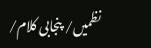نظمیں/ پنجابی کلام/